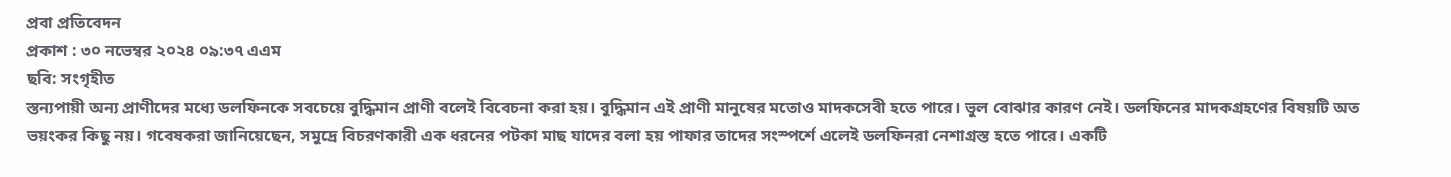প্রবা প্রতিবেদন
প্রকাশ : ৩০ নভেম্বর ২০২৪ ০৯:৩৭ এএম
ছবি: সংগৃহীত
স্তন্যপায়ী অন্য প্রাণীদের মধ্যে ডলফিনকে সবচেয়ে বুদ্ধিমান প্রাণী বলেই বিবেচনা করা হয়। বুদ্ধিমান এই প্রাণী মানুষের মতোও মাদকসেবী হতে পারে। ভুল বোঝার কারণ নেই। ডলফিনের মাদকগ্রহণের বিষয়টি অত ভয়ংকর কিছু নয়। গবেষকরা জানিয়েছেন, সমুদ্রে বিচরণকারী এক ধরনের পটকা মাছ যাদের বলা হয় পাফার তাদের সংস্পর্শে এলেই ডলফিনরা নেশাগ্রস্ত হতে পারে। একটি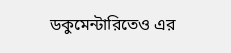ডকুমেন্টারিতেও এর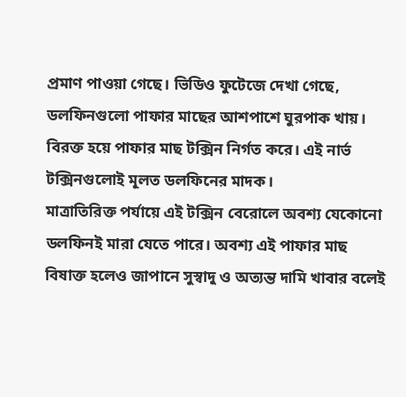প্রমাণ পাওয়া গেছে। ভিডিও ফুটেজে দেখা গেছে, ডলফিনগুলো পাফার মাছের আশপাশে ঘুরপাক খায়। বিরক্ত হয়ে পাফার মাছ টক্সিন নির্গত করে। এই নার্ভ টক্সিনগুলোই মূলত ডলফিনের মাদক।
মাত্রাতিরিক্ত পর্যায়ে এই টক্সিন বেরোলে অবশ্য যেকোনো ডলফিনই মারা যেতে পারে। অবশ্য এই পাফার মাছ বিষাক্ত হলেও জাপানে সুস্বাদু ও অত্যন্ত দামি খাবার বলেই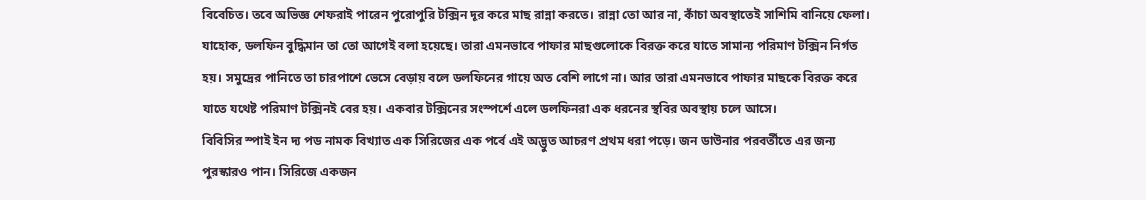বিবেচিত। তবে অভিজ্ঞ শেফরাই পারেন পুরোপুরি টক্সিন দূর করে মাছ রান্না করতে। রান্না তো আর না, কাঁচা অবস্থাতেই সাশিমি বানিয়ে ফেলা। যাহোক, ডলফিন বুদ্ধিমান তা তো আগেই বলা হয়েছে। তারা এমনভাবে পাফার মাছগুলোকে বিরক্ত করে যাতে সামান্য পরিমাণ টক্সিন নির্গত হয়। সমুদ্রের পানিতে তা চারপাশে ভেসে বেড়ায় বলে ডলফিনের গায়ে অত বেশি লাগে না। আর তারা এমনভাবে পাফার মাছকে বিরক্ত করে যাতে যথেষ্ট পরিমাণ টক্সিনই বের হয়। একবার টক্সিনের সংস্পর্শে এলে ডলফিনরা এক ধরনের স্থবির অবস্থায় চলে আসে।
বিবিসির স্পাই ইন দ্য পড নামক বিখ্যাত এক সিরিজের এক পর্বে এই অদ্ভুত আচরণ প্রথম ধরা পড়ে। জন ডাউনার পরবর্তীতে এর জন্য পুরস্কারও পান। সিরিজে একজন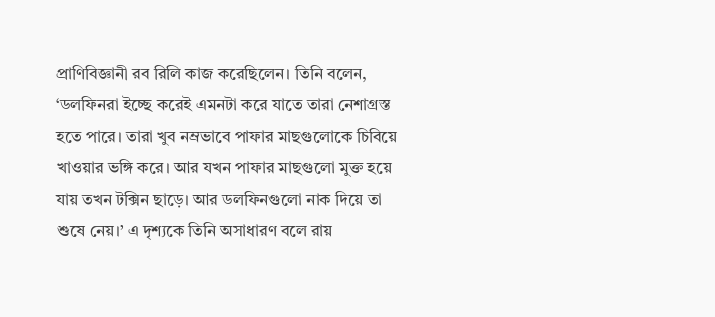প্রাণিবিজ্ঞানী রব রিলি কাজ করেছিলেন। তিনি বলেন, ‘ডলফিনরা ইচ্ছে করেই এমনটা করে যাতে তারা নেশাগ্রস্ত হতে পারে। তারা খুব নম্রভাবে পাফার মাছগুলোকে চিবিয়ে খাওয়ার ভঙ্গি করে। আর যখন পাফার মাছগুলো মুক্ত হয়ে যায় তখন টক্সিন ছাড়ে। আর ডলফিনগুলো নাক দিয়ে তা শুষে নেয়।’ এ দৃশ্যকে তিনি অসাধারণ বলে রায়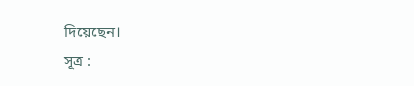দিয়েছেন।
সূত্র :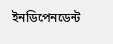ইনডিপেনডেন্ট